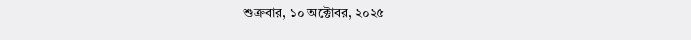শুক্রবার, ১০ অক্টোবর, ২০২৫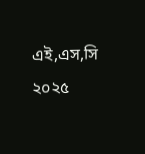এই,এস,সি ২০২৫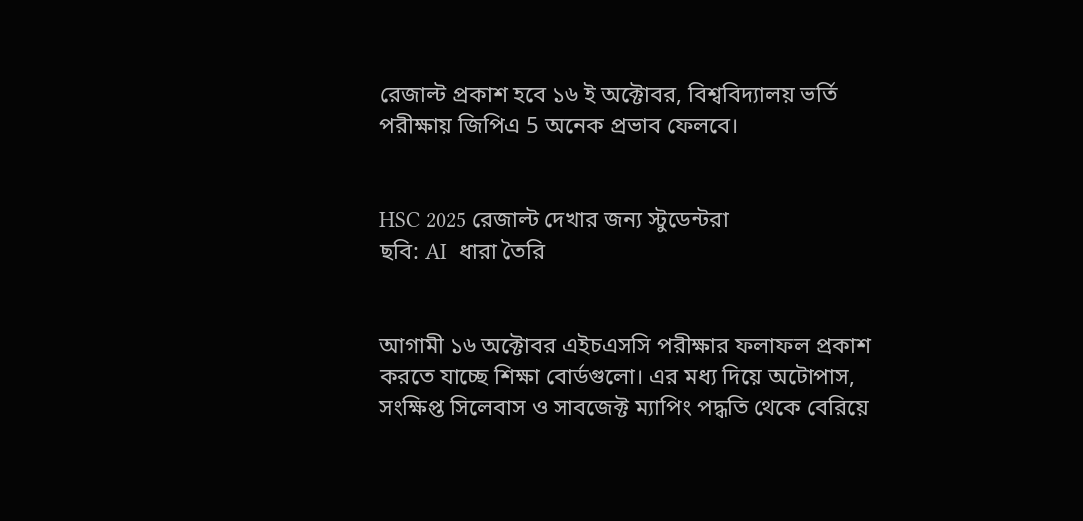রেজাল্ট প্রকাশ হবে ১৬ ই অক্টোবর, বিশ্ববিদ্যালয় ভর্তি পরীক্ষায় জিপিএ 5 অনেক প্রভাব ফেলবে।


HSC 2025 রেজাল্ট দেখার জন্য স্টুডেন্টরা
ছবি: AI  ধারা তৈরি


আগামী ১৬ অক্টোবর এইচএসসি পরীক্ষার ফলাফল প্রকাশ করতে যাচ্ছে শিক্ষা বোর্ডগুলো। এর মধ্য দিয়ে অটোপাস, সংক্ষিপ্ত সিলেবাস ও সাবজেক্ট ম্যাপিং পদ্ধতি থেকে বেরিয়ে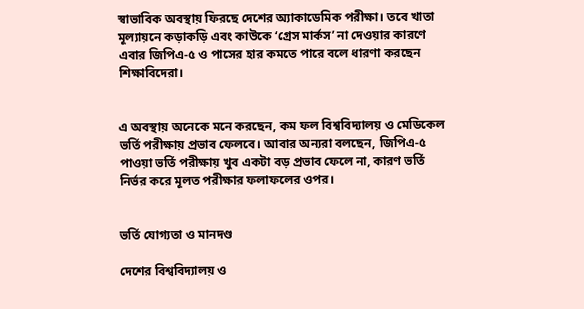স্বাভাবিক অবস্থায় ফিরছে দেশের অ্যাকাডেমিক পরীক্ষা। তবে খাতা মূল্যায়নে কড়াকড়ি এবং কাউকে ‘গ্রেস মার্কস’ না দেওয়ার কারণে এবার জিপিএ-৫ ও পাসের হার কমতে পারে বলে ধারণা করছেন শিক্ষাবিদেরা।


এ অবস্থায় অনেকে মনে করছেন, কম ফল বিশ্ববিদ্যালয় ও মেডিকেল ভর্তি পরীক্ষায় প্রভাব ফেলবে। আবার অন্যরা বলছেন, জিপিএ-৫ পাওয়া ভর্তি পরীক্ষায় খুব একটা বড় প্রভাব ফেলে না, কারণ ভর্তি নির্ভর করে মূলত পরীক্ষার ফলাফলের ওপর।


ভর্তি যোগ্যতা ও মানদণ্ড

দেশের বিশ্ববিদ্যালয় ও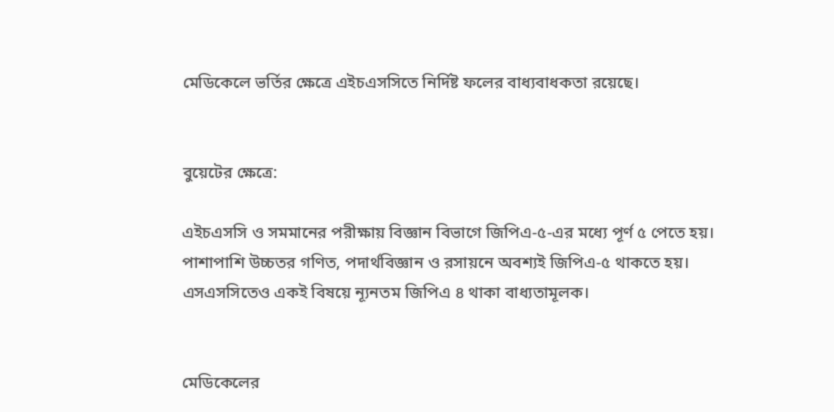মেডিকেলে ভর্তির ক্ষেত্রে এইচএসসিতে নির্দিষ্ট ফলের বাধ্যবাধকতা রয়েছে।


বুয়েটের ক্ষেত্রে:

এইচএসসি ও সমমানের পরীক্ষায় বিজ্ঞান বিভাগে জিপিএ-৫-এর মধ্যে পূর্ণ ৫ পেতে হয়। পাশাপাশি উচ্চতর গণিত, পদার্থবিজ্ঞান ও রসায়নে অবশ্যই জিপিএ-৫ থাকতে হয়। এসএসসিতেও একই বিষয়ে ন্যূনতম জিপিএ ৪ থাকা বাধ্যতামূলক।


মেডিকেলের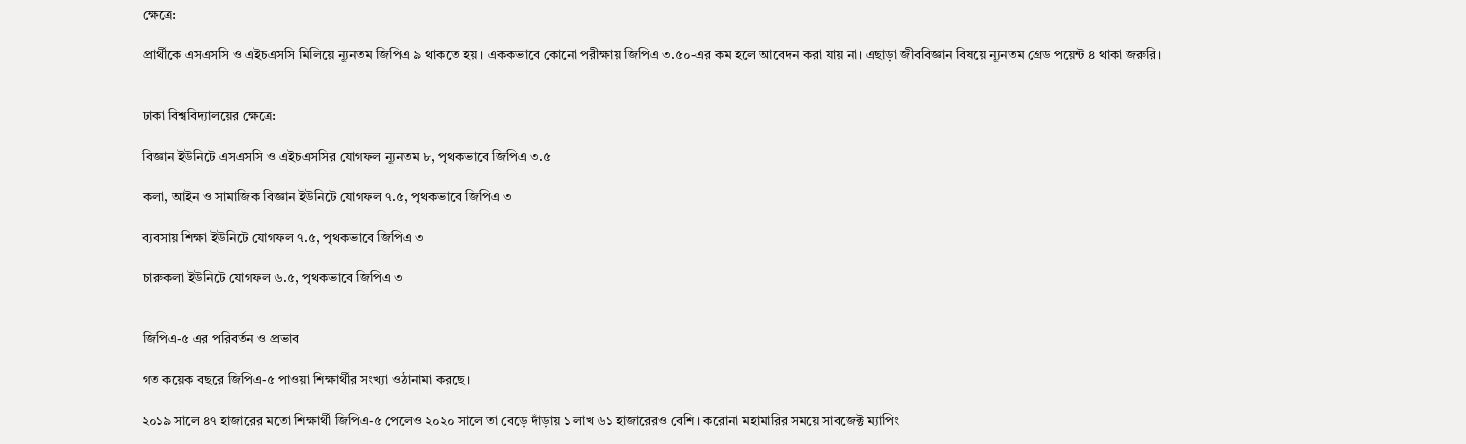ক্ষেত্রে:

প্রার্থীকে এসএসসি ও এইচএসসি মিলিয়ে ন্যূনতম জিপিএ ৯ থাকতে হয়। এককভাবে কোনো পরীক্ষায় জিপিএ ৩.৫০-এর কম হলে আবেদন করা যায় না। এছাড়া জীববিজ্ঞান বিষয়ে ন্যূনতম গ্রেড পয়েন্ট ৪ থাকা জরুরি।


ঢাকা বিশ্ববিদ্যালয়ের ক্ষেত্রে:

বিজ্ঞান ইউনিটে এসএসসি ও এইচএসসির যোগফল ন্যূনতম ৮, পৃথকভাবে জিপিএ ৩.৫

কলা, আইন ও সামাজিক বিজ্ঞান ইউনিটে যোগফল ৭.৫, পৃথকভাবে জিপিএ ৩

ব্যবসায় শিক্ষা ইউনিটে যোগফল ৭.৫, পৃথকভাবে জিপিএ ৩

চারুকলা ইউনিটে যোগফল ৬.৫, পৃথকভাবে জিপিএ ৩


জিপিএ-৫ এর পরিবর্তন ও প্রভাব

গত কয়েক বছরে জিপিএ-৫ পাওয়া শিক্ষার্থীর সংখ্যা ওঠানামা করছে।

২০১৯ সালে ৪৭ হাজারের মতো শিক্ষার্থী জিপিএ-৫ পেলেও ২০২০ সালে তা বেড়ে দাঁড়ায় ১ লাখ ৬১ হাজারেরও বেশি। করোনা মহামারির সময়ে সাবজেক্ট ম্যাপিং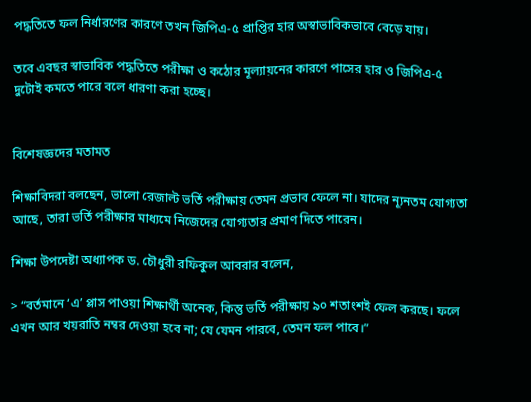পদ্ধতিতে ফল নির্ধারণের কারণে তখন জিপিএ-৫ প্রাপ্তির হার অস্বাভাবিকভাবে বেড়ে যায়।

তবে এবছর স্বাভাবিক পদ্ধতিতে পরীক্ষা ও কঠোর মূল্যায়নের কারণে পাসের হার ও জিপিএ-৫ দুটোই কমতে পারে বলে ধারণা করা হচ্ছে।


বিশেষজ্ঞদের মতামত

শিক্ষাবিদরা বলছেন, ভালো রেজাল্ট ভর্তি পরীক্ষায় তেমন প্রভাব ফেলে না। যাদের ন্যূনতম যোগ্যতা আছে, তারা ভর্তি পরীক্ষার মাধ্যমে নিজেদের যোগ্যতার প্রমাণ দিতে পারেন।

শিক্ষা উপদেষ্টা অধ্যাপক ড. চৌধুরী রফিকুল আবরার বলেন,

> “বর্তমানে ‘এ’ প্লাস পাওয়া শিক্ষার্থী অনেক, কিন্তু ভর্তি পরীক্ষায় ৯০ শতাংশই ফেল করছে। ফলে এখন আর খয়রাতি নম্বর দেওয়া হবে না; যে যেমন পারবে, তেমন ফল পাবে।”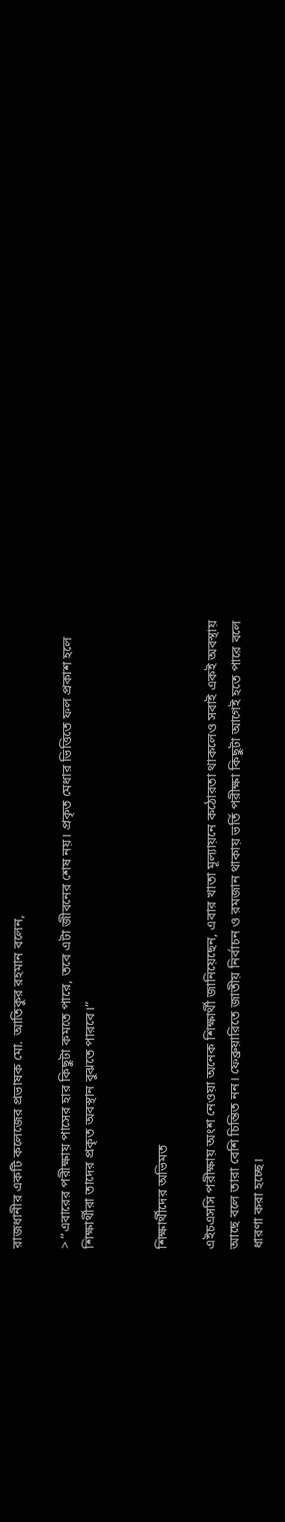রাজধানীর একটি কলেজের প্রভাষক মো. আতিকুর রহমান বলেন,

> “এবারের পরীক্ষায় পাসের হার কিছুটা কমতে পারে, তবে এটা জীবনের শেষ নয়। প্রকৃত মেধার ভিত্তিতে ফল প্রকাশ হলে শিক্ষার্থীরা তাদের প্রকৃত অবস্থান বুঝতে পারবে।”


শিক্ষার্থীদের অভিমত

এইচএসসি পরীক্ষায় অংশ নেওয়া অনেক শিক্ষার্থী জানিয়েছেন, এবার খাতা মূল্যায়নে কঠোরতা থাকলেও সবাই একই অবস্থায় আছে বলে তারা বেশি চিন্তিত নন। ফেব্রুয়ারিতে জাতীয় নির্বাচন ও রমজান থাকায় ভর্তি পরীক্ষা কিছুটা আগেই হতে পারে বলে ধারণা করা হচ্ছে।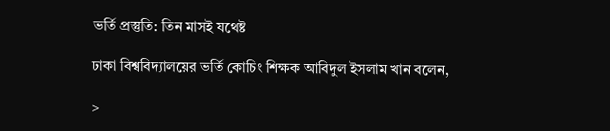ভর্তি প্রস্তুতি: তিন মাসই যথেষ্ট

ঢাকা বিশ্ববিদ্যালয়ের ভর্তি কোচিং শিক্ষক আবিদুল ইসলাম খান বলেন,

>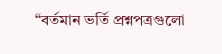“বর্তমান ভর্তি প্রশ্নপত্রগুলো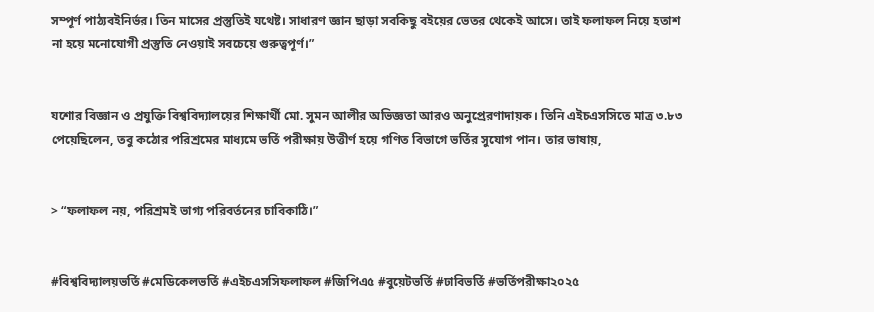সম্পূর্ণ পাঠ্যবইনির্ভর। তিন মাসের প্রস্তুতিই যথেষ্ট। সাধারণ জ্ঞান ছাড়া সবকিছু বইয়ের ভেতর থেকেই আসে। তাই ফলাফল নিয়ে হতাশ না হয়ে মনোযোগী প্রস্তুতি নেওয়াই সবচেয়ে গুরুত্বপূর্ণ।”


যশোর বিজ্ঞান ও প্রযুক্তি বিশ্ববিদ্যালয়ের শিক্ষার্থী মো. সুমন আলীর অভিজ্ঞতা আরও অনুপ্রেরণাদায়ক। তিনি এইচএসসিতে মাত্র ৩.৮৩ পেয়েছিলেন, তবু কঠোর পরিশ্রমের মাধ্যমে ভর্তি পরীক্ষায় উত্তীর্ণ হয়ে গণিত বিভাগে ভর্তির সুযোগ পান। তার ভাষায়,


> “ফলাফল নয়, পরিশ্রমই ভাগ্য পরিবর্তনের চাবিকাঠি।”


#বিশ্ববিদ্যালয়ভর্তি #মেডিকেলভর্তি #এইচএসসিফলাফল #জিপিএ৫ #বুয়েটভর্তি #ঢাবিভর্তি #ভর্তিপরীক্ষা২০২৫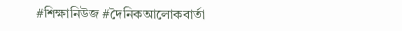#শিক্ষানিউজ #দৈনিকআলোকবার্তা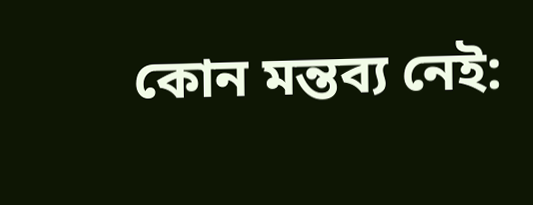কোন মন্তব্য নেই: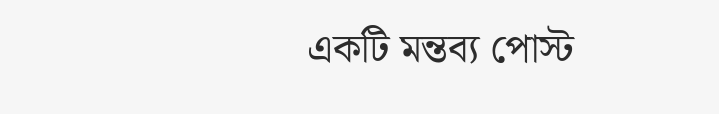একটি মন্তব্য পোস্ট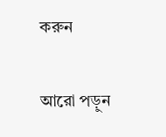করুন

আরো পড়ুন